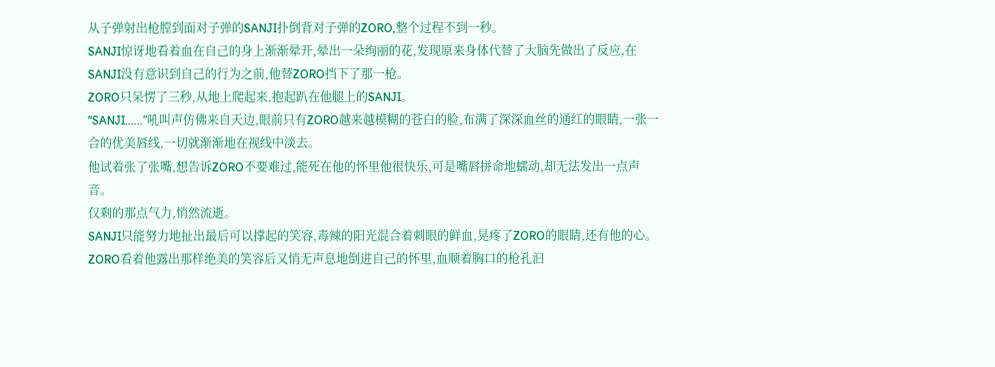从子弹射出枪膛到面对子弹的SANJI扑倒背对子弹的ZORO,整个过程不到一秒。
SANJI惊讶地看着血在自己的身上渐渐晕开,晕出一朵绚丽的花,发现原来身体代替了大脑先做出了反应,在SANJI没有意识到自己的行为之前,他替ZORO挡下了那一枪。
ZORO只呆愣了三秒,从地上爬起来,抱起趴在他腿上的SANJI。
“SANJI……”吼叫声仿佛来自天边,眼前只有ZORO越来越模糊的苍白的脸,布满了深深血丝的通红的眼睛,一张一合的优美唇线,一切就渐渐地在视线中淡去。
他试着张了张嘴,想告诉ZORO不要难过,能死在他的怀里他很快乐,可是嘴唇拼命地蠕动,却无法发出一点声音。
仅剩的那点气力,悄然流逝。
SANJI只能努力地扯出最后可以撑起的笑容,毒辣的阳光混合着刺眼的鲜血,晃疼了ZORO的眼睛,还有他的心。
ZORO看着他露出那样绝美的笑容后又悄无声息地倒进自己的怀里,血顺着胸口的枪孔汩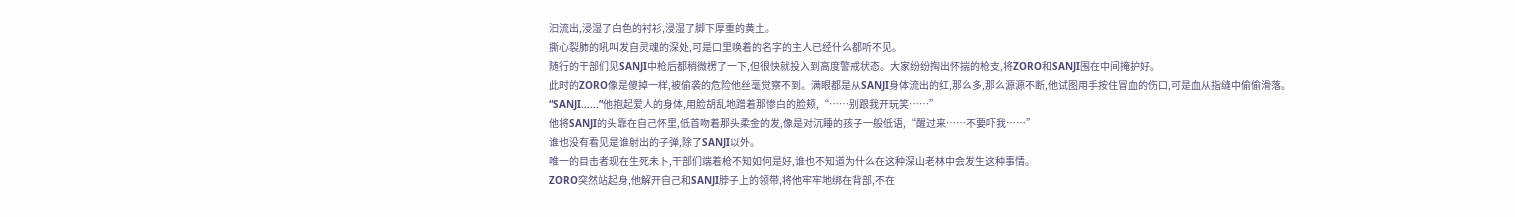汩流出,浸湿了白色的衬衫,浸湿了脚下厚重的黄土。
撕心裂肺的吼叫发自灵魂的深处,可是口里唤着的名字的主人已经什么都听不见。
随行的干部们见SANJI中枪后都稍微楞了一下,但很快就投入到高度警戒状态。大家纷纷掏出怀揣的枪支,将ZORO和SANJI围在中间掩护好。
此时的ZORO像是傻掉一样,被偷袭的危险他丝毫觉察不到。满眼都是从SANJI身体流出的红,那么多,那么源源不断,他试图用手按住冒血的伤口,可是血从指缝中偷偷滑落。
“SANJI……”他抱起爱人的身体,用脸胡乱地蹭着那惨白的脸颊,“……别跟我开玩笑……”
他将SANJI的头靠在自己怀里,低首吻着那头柔金的发,像是对沉睡的孩子一般低语,“醒过来……不要吓我……”
谁也没有看见是谁射出的子弹,除了SANJI以外。
唯一的目击者现在生死未卜,干部们端着枪不知如何是好,谁也不知道为什么在这种深山老林中会发生这种事情。
ZORO突然站起身,他解开自己和SANJI脖子上的领带,将他牢牢地绑在背部,不在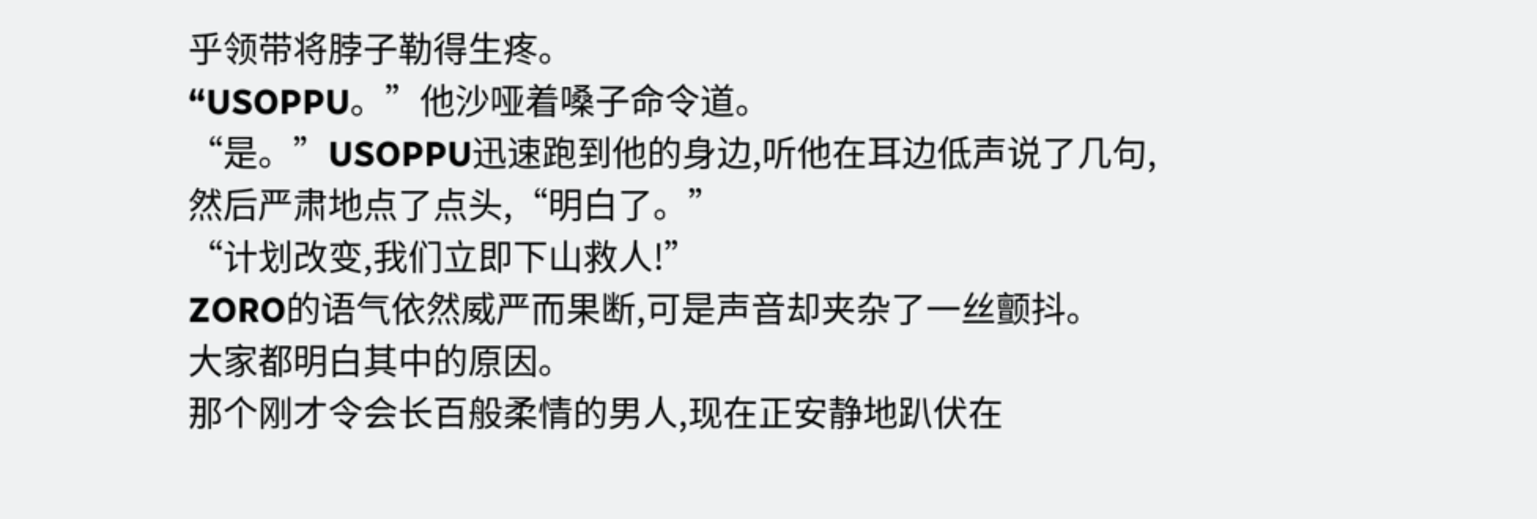乎领带将脖子勒得生疼。
“USOPPU。”他沙哑着嗓子命令道。
“是。”USOPPU迅速跑到他的身边,听他在耳边低声说了几句,然后严肃地点了点头,“明白了。”
“计划改变,我们立即下山救人!”
ZORO的语气依然威严而果断,可是声音却夹杂了一丝颤抖。
大家都明白其中的原因。
那个刚才令会长百般柔情的男人,现在正安静地趴伏在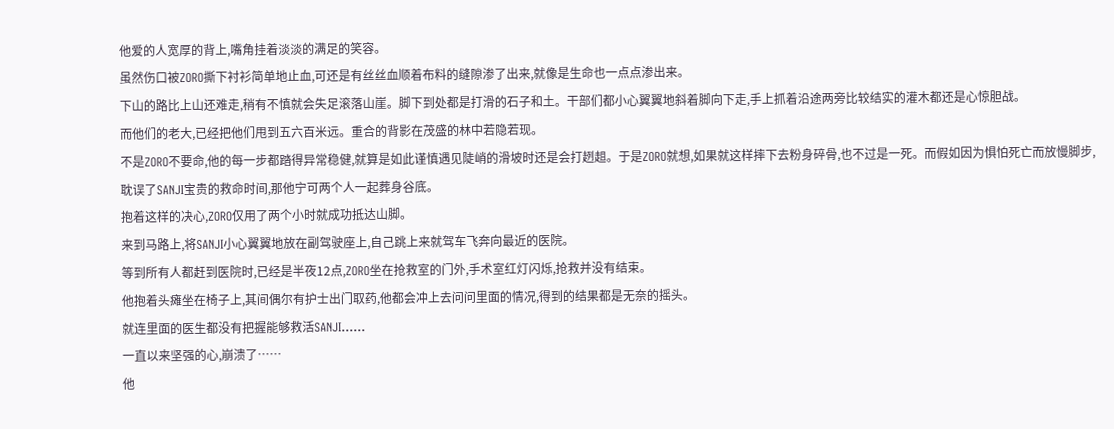他爱的人宽厚的背上,嘴角挂着淡淡的满足的笑容。
虽然伤口被ZORO撕下衬衫简单地止血,可还是有丝丝血顺着布料的缝隙渗了出来,就像是生命也一点点渗出来。
下山的路比上山还难走,稍有不慎就会失足滚落山崖。脚下到处都是打滑的石子和土。干部们都小心翼翼地斜着脚向下走,手上抓着沿途两旁比较结实的灌木都还是心惊胆战。
而他们的老大,已经把他们甩到五六百米远。重合的背影在茂盛的林中若隐若现。
不是ZORO不要命,他的每一步都踏得异常稳健,就算是如此谨慎遇见陡峭的滑坡时还是会打趔趄。于是ZORO就想,如果就这样摔下去粉身碎骨,也不过是一死。而假如因为惧怕死亡而放慢脚步,耽误了SANJI宝贵的救命时间,那他宁可两个人一起葬身谷底。
抱着这样的决心,ZORO仅用了两个小时就成功抵达山脚。
来到马路上,将SANJI小心翼翼地放在副驾驶座上,自己跳上来就驾车飞奔向最近的医院。
等到所有人都赶到医院时,已经是半夜12点,ZORO坐在抢救室的门外,手术室红灯闪烁,抢救并没有结束。
他抱着头瘫坐在椅子上,其间偶尔有护士出门取药,他都会冲上去问问里面的情况,得到的结果都是无奈的摇头。
就连里面的医生都没有把握能够救活SANJI……
一直以来坚强的心,崩溃了……
他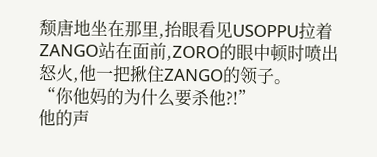颓唐地坐在那里,抬眼看见USOPPU拉着ZANGO站在面前,ZORO的眼中顿时喷出怒火,他一把揪住ZANGO的领子。
“你他妈的为什么要杀他?!”
他的声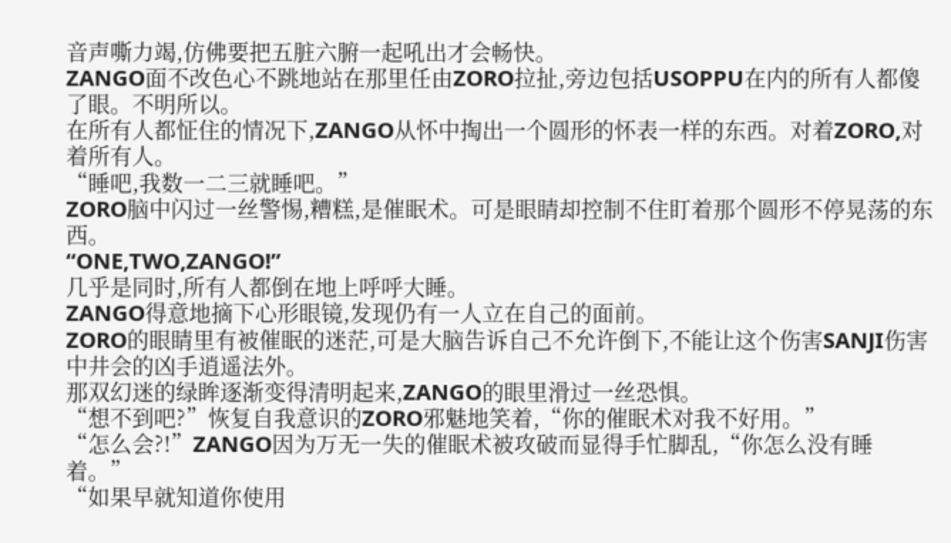音声嘶力竭,仿佛要把五脏六腑一起吼出才会畅快。
ZANGO面不改色心不跳地站在那里任由ZORO拉扯,旁边包括USOPPU在内的所有人都傻了眼。不明所以。
在所有人都怔住的情况下,ZANGO从怀中掏出一个圆形的怀表一样的东西。对着ZORO,对着所有人。
“睡吧,我数一二三就睡吧。”
ZORO脑中闪过一丝警惕,糟糕,是催眠术。可是眼睛却控制不住盯着那个圆形不停晃荡的东西。
“ONE,TWO,ZANGO!”
几乎是同时,所有人都倒在地上呼呼大睡。
ZANGO得意地摘下心形眼镜,发现仍有一人立在自己的面前。
ZORO的眼睛里有被催眠的迷茫,可是大脑告诉自己不允许倒下,不能让这个伤害SANJI伤害中井会的凶手逍遥法外。
那双幻迷的绿眸逐渐变得清明起来,ZANGO的眼里滑过一丝恐惧。
“想不到吧?”恢复自我意识的ZORO邪魅地笑着,“你的催眠术对我不好用。”
“怎么会?!”ZANGO因为万无一失的催眠术被攻破而显得手忙脚乱,“你怎么没有睡着。”
“如果早就知道你使用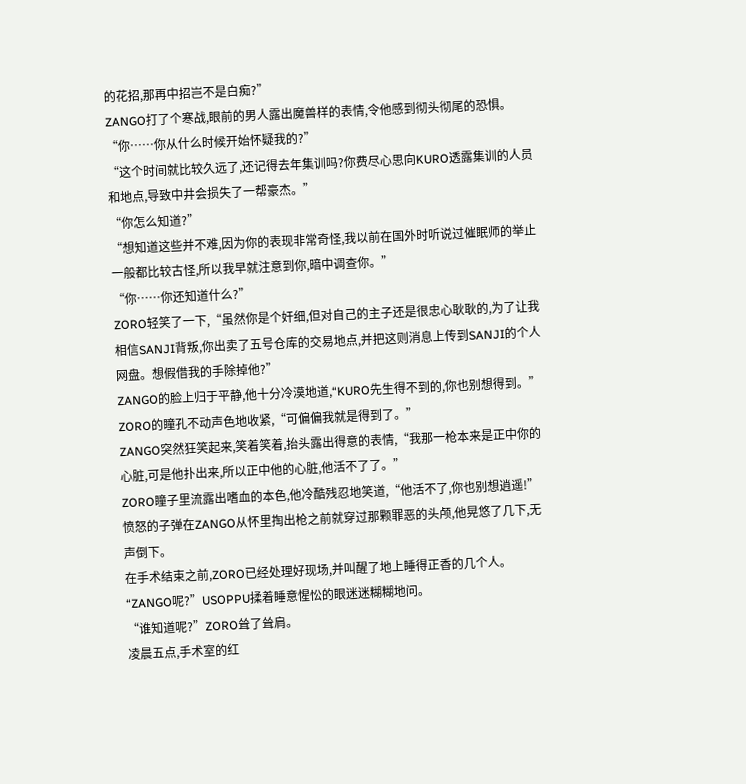的花招,那再中招岂不是白痴?”
ZANGO打了个寒战,眼前的男人露出魔兽样的表情,令他感到彻头彻尾的恐惧。
“你……你从什么时候开始怀疑我的?”
“这个时间就比较久远了,还记得去年集训吗?你费尽心思向KURO透露集训的人员和地点,导致中井会损失了一帮豪杰。”
“你怎么知道?”
“想知道这些并不难,因为你的表现非常奇怪,我以前在国外时听说过催眠师的举止一般都比较古怪,所以我早就注意到你,暗中调查你。”
“你……你还知道什么?”
ZORO轻笑了一下,“虽然你是个奸细,但对自己的主子还是很忠心耿耿的,为了让我相信SANJI背叛,你出卖了五号仓库的交易地点,并把这则消息上传到SANJI的个人网盘。想假借我的手除掉他?”
ZANGO的脸上归于平静,他十分冷漠地道,“KURO先生得不到的,你也别想得到。”
ZORO的瞳孔不动声色地收紧,“可偏偏我就是得到了。”
ZANGO突然狂笑起来,笑着笑着,抬头露出得意的表情,“我那一枪本来是正中你的心脏,可是他扑出来,所以正中他的心脏,他活不了了。”
ZORO瞳子里流露出嗜血的本色,他冷酷残忍地笑道,“他活不了,你也别想逍遥!”
愤怒的子弹在ZANGO从怀里掏出枪之前就穿过那颗罪恶的头颅,他晃悠了几下,无声倒下。
在手术结束之前,ZORO已经处理好现场,并叫醒了地上睡得正香的几个人。
“ZANGO呢?”USOPPU揉着睡意惺忪的眼迷迷糊糊地问。
“谁知道呢?”ZORO耸了耸肩。
凌晨五点,手术室的红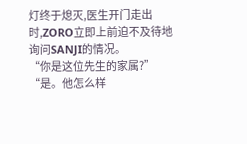灯终于熄灭,医生开门走出时,ZORO立即上前迫不及待地询问SANJI的情况。
“你是这位先生的家属?”
“是。他怎么样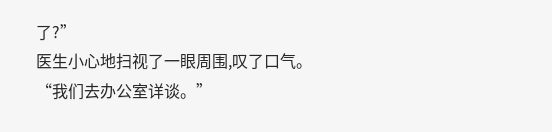了?”
医生小心地扫视了一眼周围,叹了口气。
“我们去办公室详谈。”